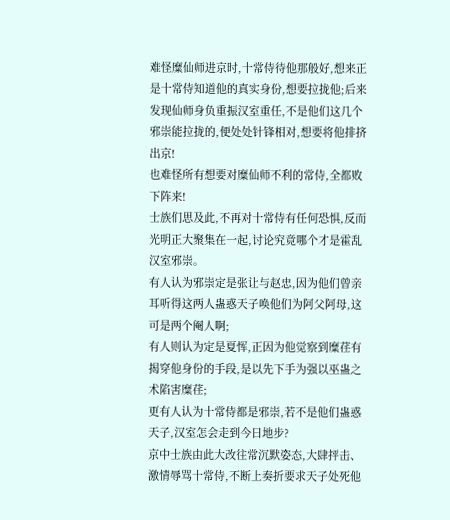难怪糜仙师进京时,十常侍待他那般好,想来正是十常侍知道他的真实身份,想要拉拢他;后来发现仙师身负重振汉室重任,不是他们这几个邪崇能拉拢的,便处处针锋相对,想要将他排挤出京!
也难怪所有想要对糜仙师不利的常侍,全都败下阵来!
士族们思及此,不再对十常侍有任何恐惧,反而光明正大聚集在一起,讨论究竟哪个才是霍乱汉室邪崇。
有人认为邪崇定是张让与赵忠,因为他们曾亲耳听得这两人蛊惑天子唤他们为阿父阿母,这可是两个阉人啊;
有人则认为定是夏恽,正因为他觉察到糜荏有揭穿他身份的手段,是以先下手为强以巫蛊之术陷害糜荏;
更有人认为十常侍都是邪崇,若不是他们蛊惑天子,汉室怎会走到今日地步?
京中士族由此大改往常沉默姿态,大肆抨击、激情辱骂十常侍,不断上奏折要求天子处死他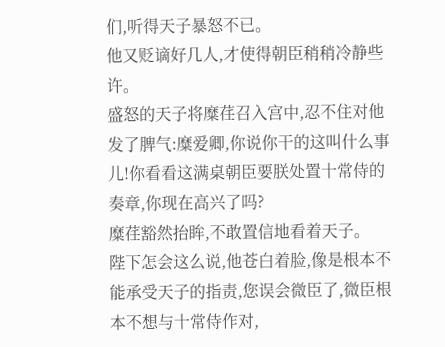们,听得天子暴怒不已。
他又贬谪好几人,才使得朝臣稍稍冷静些许。
盛怒的天子将糜荏召入宫中,忍不住对他发了脾气:糜爱卿,你说你干的这叫什么事儿!你看看这满桌朝臣要朕处置十常侍的奏章,你现在高兴了吗?
糜荏豁然抬眸,不敢置信地看着天子。
陛下怎会这么说,他苍白着脸,像是根本不能承受天子的指责,您误会微臣了,微臣根本不想与十常侍作对,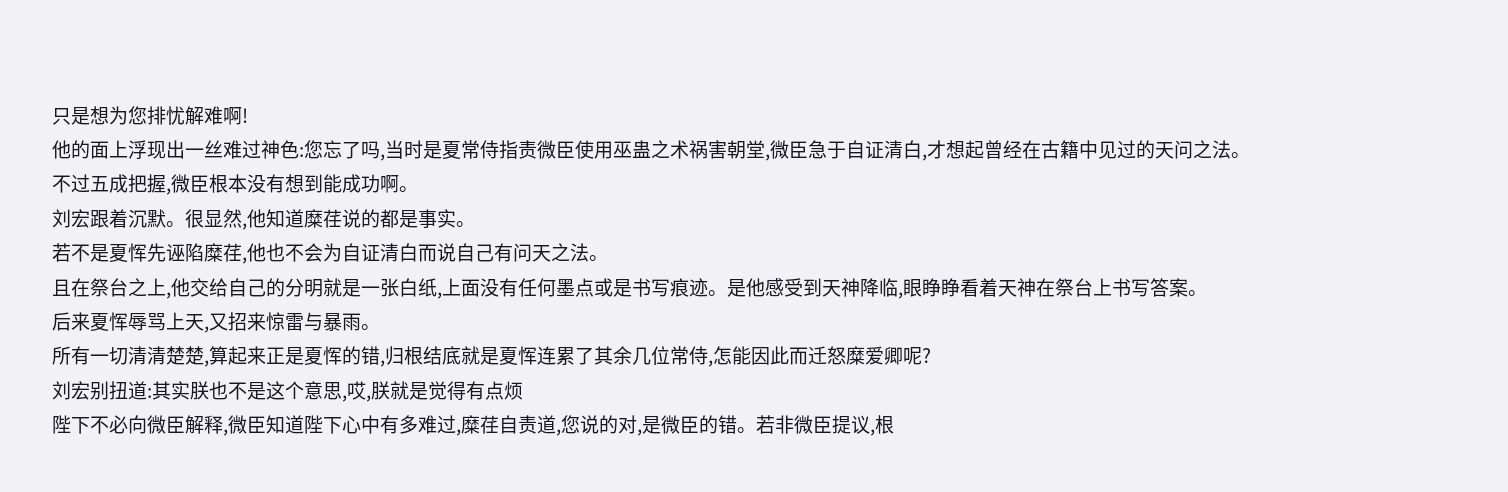只是想为您排忧解难啊!
他的面上浮现出一丝难过神色:您忘了吗,当时是夏常侍指责微臣使用巫蛊之术祸害朝堂,微臣急于自证清白,才想起曾经在古籍中见过的天问之法。不过五成把握,微臣根本没有想到能成功啊。
刘宏跟着沉默。很显然,他知道糜荏说的都是事实。
若不是夏恽先诬陷糜荏,他也不会为自证清白而说自己有问天之法。
且在祭台之上,他交给自己的分明就是一张白纸,上面没有任何墨点或是书写痕迹。是他感受到天神降临,眼睁睁看着天神在祭台上书写答案。
后来夏恽辱骂上天,又招来惊雷与暴雨。
所有一切清清楚楚,算起来正是夏恽的错,归根结底就是夏恽连累了其余几位常侍,怎能因此而迁怒糜爱卿呢?
刘宏别扭道:其实朕也不是这个意思,哎,朕就是觉得有点烦
陛下不必向微臣解释,微臣知道陛下心中有多难过,糜荏自责道,您说的对,是微臣的错。若非微臣提议,根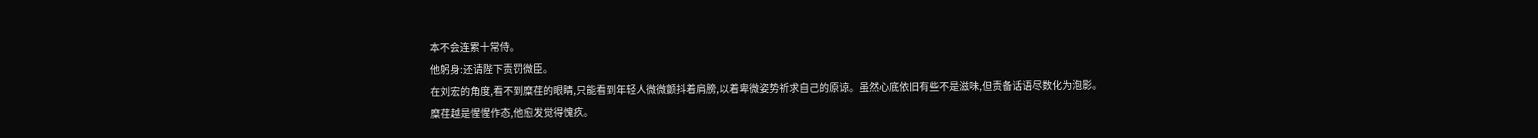本不会连累十常侍。
他躬身:还请陛下责罚微臣。
在刘宏的角度,看不到糜荏的眼睛,只能看到年轻人微微颤抖着肩膀,以着卑微姿势祈求自己的原谅。虽然心底依旧有些不是滋味,但责备话语尽数化为泡影。
糜荏越是惺惺作态,他愈发觉得愧疚。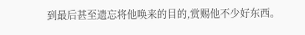到最后甚至遗忘将他唤来的目的,赏赐他不少好东西。